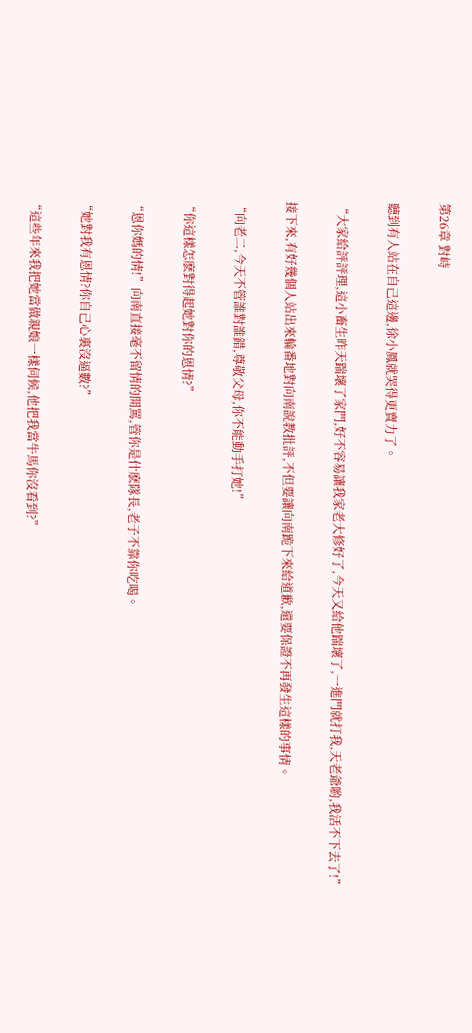第26章 對峙

聽到有人站在自己這邊,徐小鳳就哭得更賣力了。

“大家給評評理,這小畜生昨天踹壞了家門,好不容易讓我家老大修好了,今天又給他踹壞了,一進門就打我,天老爺喲,我活不下去了!”

接下來,有好幾個人站出來輪番地對向南說教批評,不但要讓向南跪下來給道歉,還要保證不再發生這樣的事情。

“向老二,今天不管誰對誰錯,尊敬父母,你不能動手打她!”

“你這樣怎麽對得起她對你的恩情?”

“恩你媽的情!”向南直接毫不留情的開罵,管你是什麽隊長,老子不靠你吃喝。

“她對我有恩情?你自己心裏沒逼數?”

“這些年來我把她當做親娘一樣伺候,他把我當牛馬你沒看到?”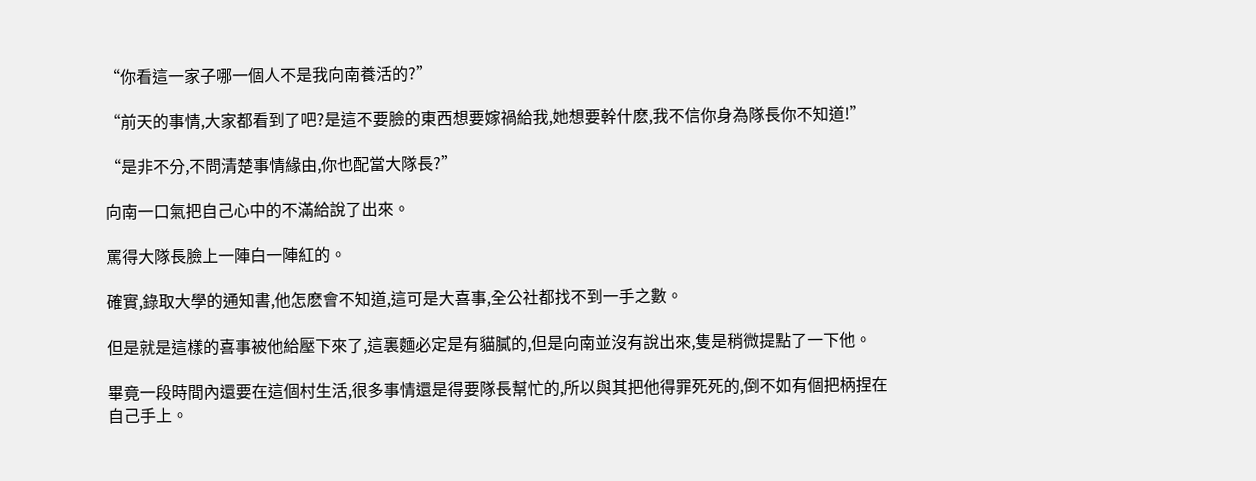“你看這一家子哪一個人不是我向南養活的?”

“前天的事情,大家都看到了吧?是這不要臉的東西想要嫁禍給我,她想要幹什麽,我不信你身為隊長你不知道!”

“是非不分,不問清楚事情緣由,你也配當大隊長?”

向南一口氣把自己心中的不滿給說了出來。

罵得大隊長臉上一陣白一陣紅的。

確實,錄取大學的通知書,他怎麽會不知道,這可是大喜事,全公社都找不到一手之數。

但是就是這樣的喜事被他給壓下來了,這裏麵必定是有貓膩的,但是向南並沒有說出來,隻是稍微提點了一下他。

畢竟一段時間內還要在這個村生活,很多事情還是得要隊長幫忙的,所以與其把他得罪死死的,倒不如有個把柄捏在自己手上。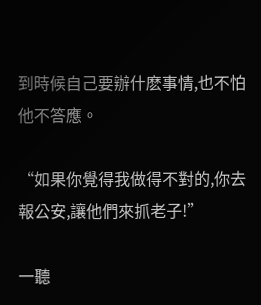到時候自己要辦什麽事情,也不怕他不答應。

“如果你覺得我做得不對的,你去報公安,讓他們來抓老子!”

一聽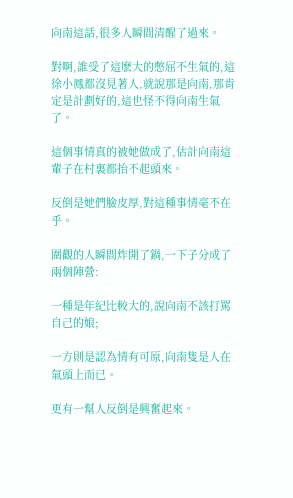向南這話,很多人瞬間清醒了過來。

對啊,誰受了這麽大的憋屈不生氣的,這徐小鳳都沒見著人,就說那是向南,那肯定是計劃好的,這也怪不得向南生氣了。

這個事情真的被她做成了,估計向南這輩子在村裏都抬不起頭來。

反倒是她們臉皮厚,對這種事情毫不在乎。

圍觀的人瞬間炸開了鍋,一下子分成了兩個陣營:

一種是年紀比較大的,說向南不該打罵自己的娘;

一方則是認為情有可原,向南隻是人在氣頭上而已。

更有一幫人反倒是興奮起來。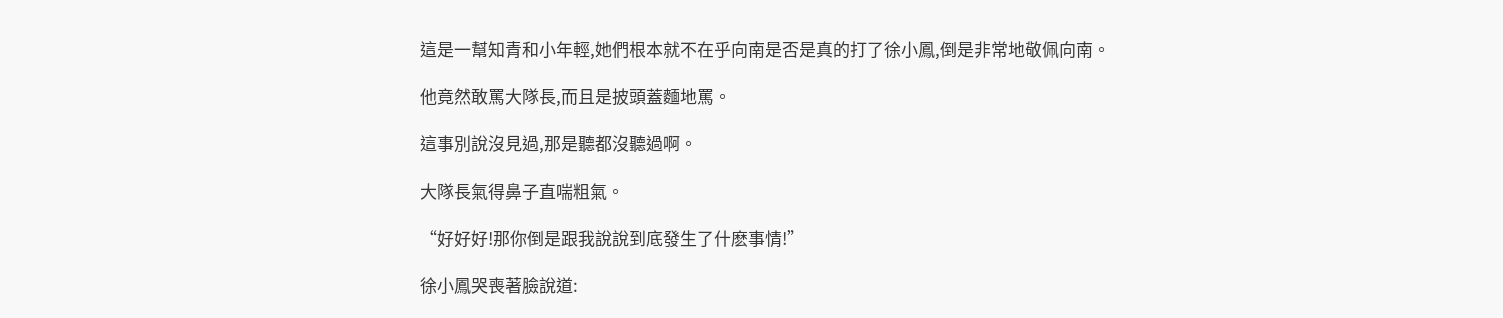這是一幫知青和小年輕,她們根本就不在乎向南是否是真的打了徐小鳳,倒是非常地敬佩向南。

他竟然敢罵大隊長,而且是披頭蓋麵地罵。

這事別說沒見過,那是聽都沒聽過啊。

大隊長氣得鼻子直喘粗氣。

“好好好!那你倒是跟我說說到底發生了什麽事情!”

徐小鳳哭喪著臉說道: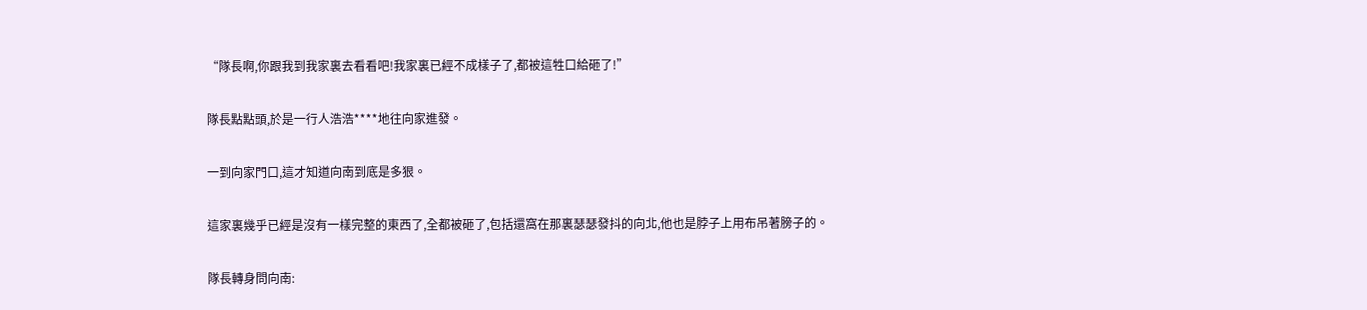“隊長啊,你跟我到我家裏去看看吧!我家裏已經不成樣子了,都被這牲口給砸了!”

隊長點點頭,於是一行人浩浩****地往向家進發。

一到向家門口,這才知道向南到底是多狠。

這家裏幾乎已經是沒有一樣完整的東西了,全都被砸了,包括還窩在那裏瑟瑟發抖的向北,他也是脖子上用布吊著膀子的。

隊長轉身問向南: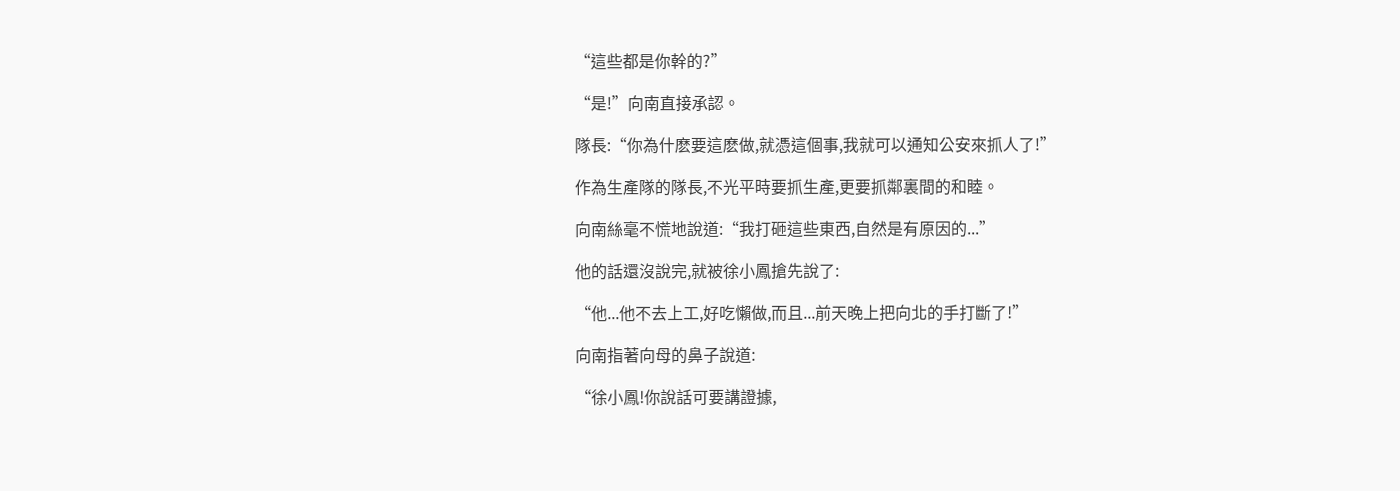“這些都是你幹的?”

“是!”向南直接承認。

隊長:“你為什麽要這麽做,就憑這個事,我就可以通知公安來抓人了!”

作為生產隊的隊長,不光平時要抓生產,更要抓鄰裏間的和睦。

向南絲毫不慌地說道:“我打砸這些東西,自然是有原因的...”

他的話還沒說完,就被徐小鳳搶先說了:

“他...他不去上工,好吃懶做,而且...前天晚上把向北的手打斷了!”

向南指著向母的鼻子說道:

“徐小鳳!你說話可要講證據,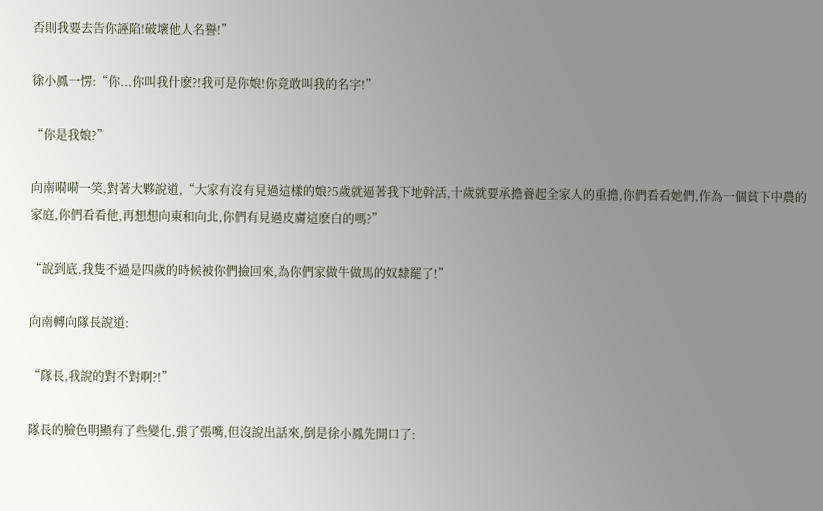否則我要去告你誣陷!破壞他人名譽!”

徐小鳳一愣:“你...你叫我什麽?!我可是你娘!你竟敢叫我的名字!”

“你是我娘?”

向南嗬嗬一笑,對著大夥說道,“大家有沒有見過這樣的娘?5歲就逼著我下地幹活,十歲就要承擔養起全家人的重擔,你們看看她們,作為一個貧下中農的家庭,你們看看他,再想想向東和向北,你們有見過皮膚這麽白的嗎?”

“說到底,我隻不過是四歲的時候被你們撿回來,為你們家做牛做馬的奴隸罷了!”

向南轉向隊長說道:

“隊長,我說的對不對啊?!”

隊長的臉色明顯有了些變化,張了張嘴,但沒說出話來,倒是徐小鳳先開口了: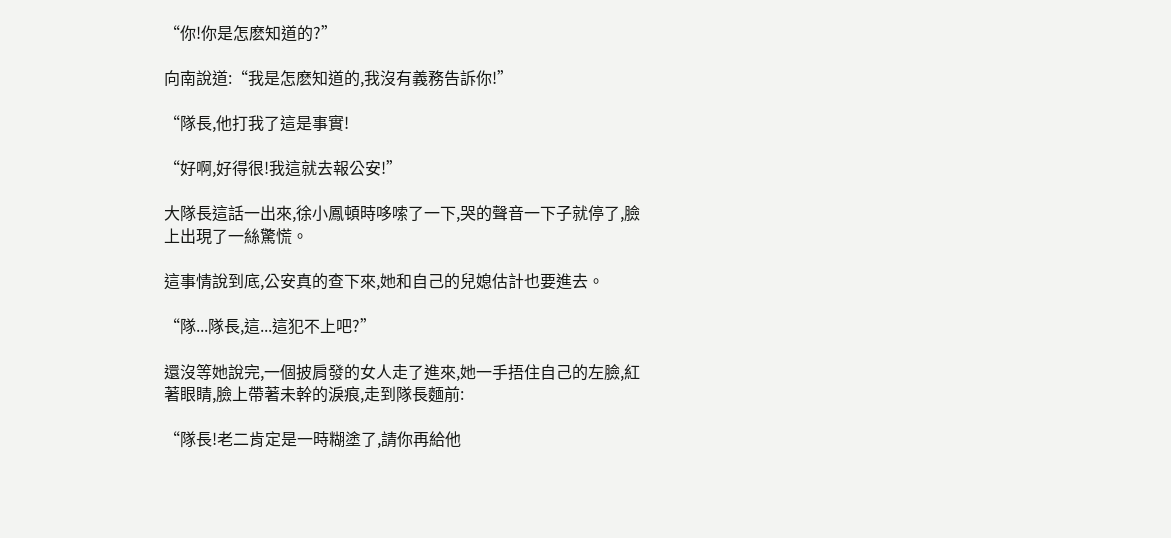“你!你是怎麽知道的?”

向南說道:“我是怎麽知道的,我沒有義務告訴你!”

“隊長,他打我了這是事實!

“好啊,好得很!我這就去報公安!”

大隊長這話一出來,徐小鳳頓時哆嗦了一下,哭的聲音一下子就停了,臉上出現了一絲驚慌。

這事情說到底,公安真的查下來,她和自己的兒媳估計也要進去。

“隊...隊長,這...這犯不上吧?”

還沒等她說完,一個披肩發的女人走了進來,她一手捂住自己的左臉,紅著眼睛,臉上帶著未幹的淚痕,走到隊長麵前:

“隊長!老二肯定是一時糊塗了,請你再給他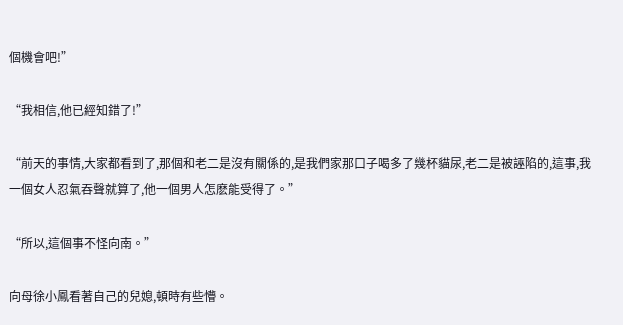個機會吧!”

“我相信,他已經知錯了!”

“前天的事情,大家都看到了,那個和老二是沒有關係的,是我們家那口子喝多了幾杯貓尿,老二是被誣陷的,這事,我一個女人忍氣吞聲就算了,他一個男人怎麽能受得了。”

“所以,這個事不怪向南。”

向母徐小鳳看著自己的兒媳,頓時有些懵。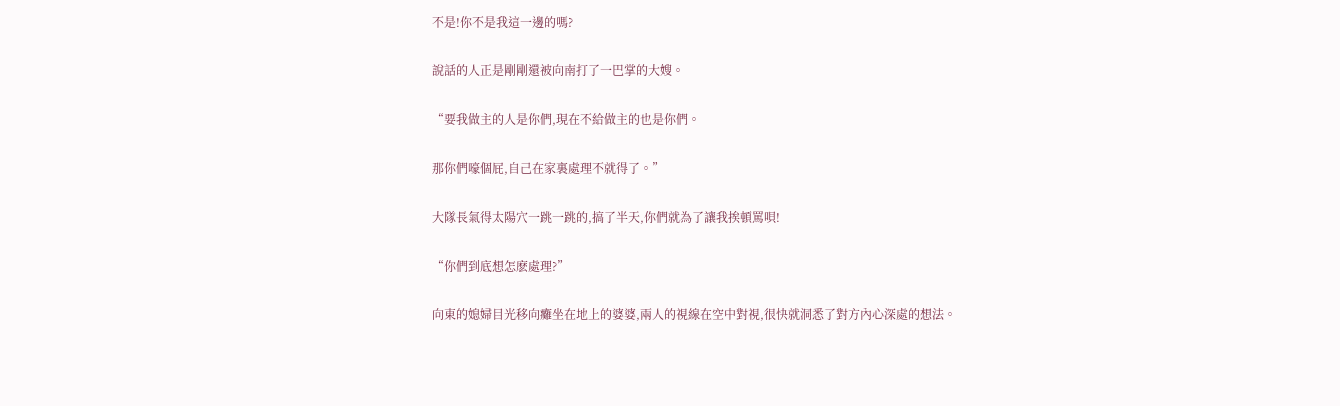不是!你不是我這一邊的嗎?

說話的人正是剛剛還被向南打了一巴掌的大嫂。

“要我做主的人是你們,現在不給做主的也是你們。

那你們嚎個屁,自己在家裏處理不就得了。”

大隊長氣得太陽穴一跳一跳的,搞了半天,你們就為了讓我挨頓罵唄!

“你們到底想怎麽處理?”

向東的媳婦目光移向癱坐在地上的婆婆,兩人的視線在空中對視,很快就洞悉了對方內心深處的想法。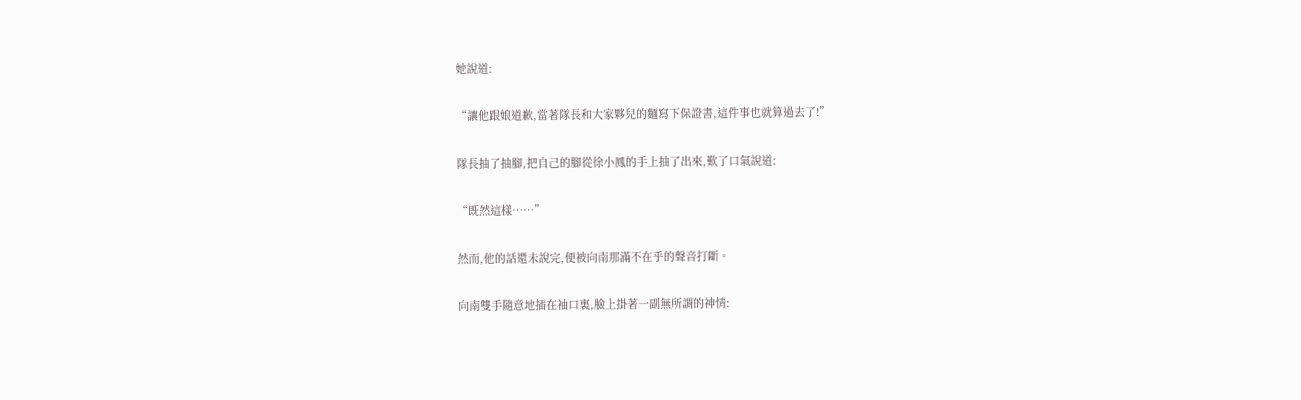她說道:

“讓他跟娘道歉,當著隊長和大家夥兒的麵寫下保證書,這件事也就算過去了!”

隊長抽了抽腳,把自己的腳從徐小鳳的手上抽了出來,歎了口氣說道:

“既然這樣……”

然而,他的話還未說完,便被向南那滿不在乎的聲音打斷。

向南雙手隨意地插在袖口裏,臉上掛著一副無所謂的神情: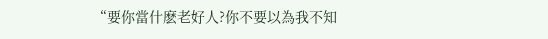“要你當什麽老好人?你不要以為我不知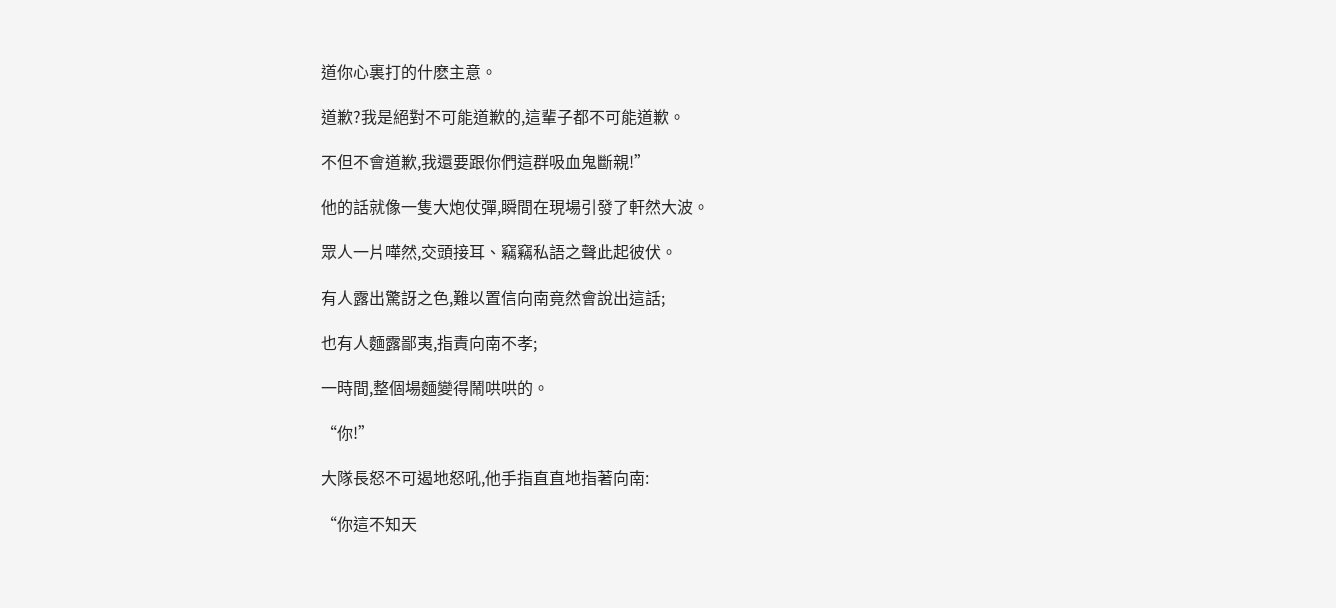道你心裏打的什麽主意。

道歉?我是絕對不可能道歉的,這輩子都不可能道歉。

不但不會道歉,我還要跟你們這群吸血鬼斷親!”

他的話就像一隻大炮仗彈,瞬間在現場引發了軒然大波。

眾人一片嘩然,交頭接耳、竊竊私語之聲此起彼伏。

有人露出驚訝之色,難以置信向南竟然會說出這話;

也有人麵露鄙夷,指責向南不孝;

一時間,整個場麵變得鬧哄哄的。

“你!”

大隊長怒不可遏地怒吼,他手指直直地指著向南:

“你這不知天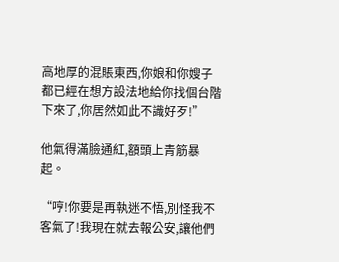高地厚的混賬東西,你娘和你嫂子都已經在想方設法地給你找個台階下來了,你居然如此不識好歹!”

他氣得滿臉通紅,額頭上青筋暴起。

“哼!你要是再執迷不悟,別怪我不客氣了!我現在就去報公安,讓他們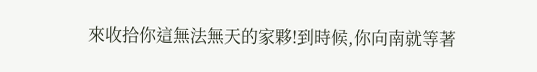來收拾你這無法無天的家夥!到時候,你向南就等著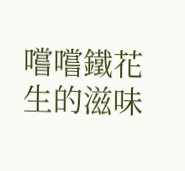嚐嚐鐵花生的滋味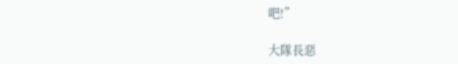吧!”

大隊長惡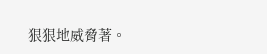狠狠地威脅著。